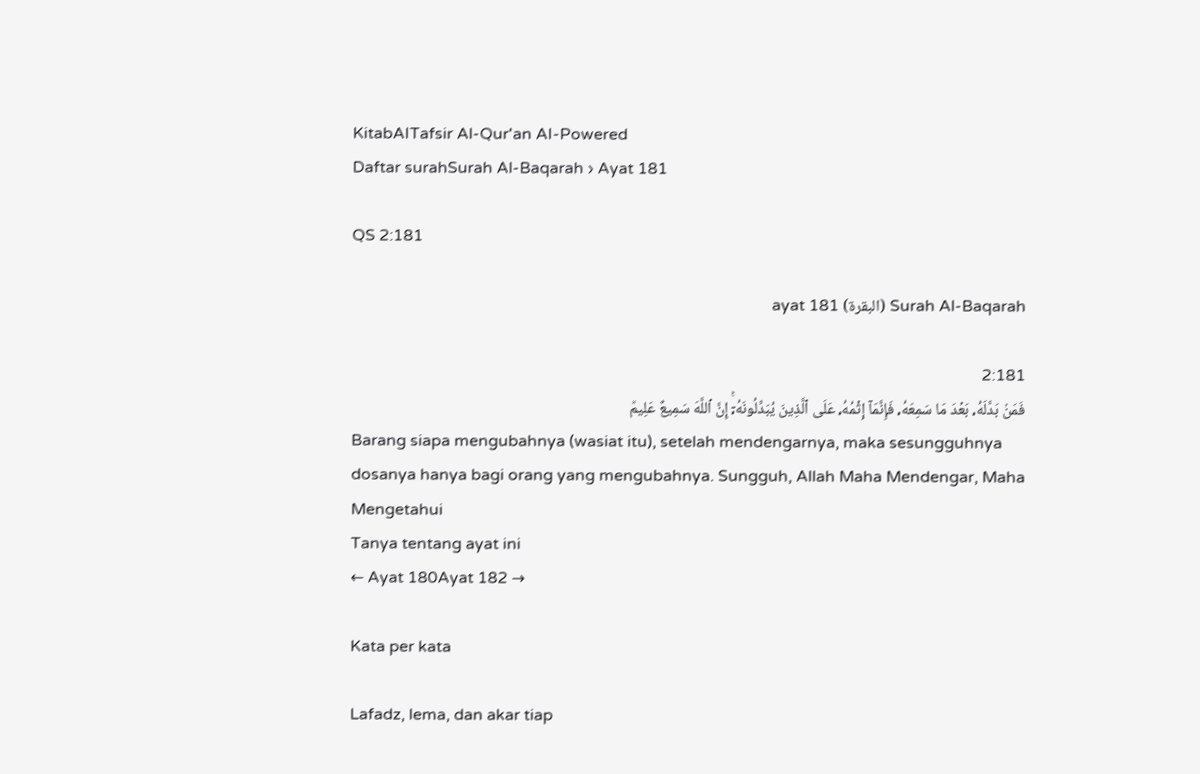KitabAITafsir Al-Qur'an AI-Powered
Daftar surahSurah Al-Baqarah › Ayat 181

QS 2:181

Surah Al-Baqarah (البقرة) ayat 181

2:181
فَمَنۢ بَدَّلَهُۥ بَعۡدَ مَا سَمِعَهُۥ فَإِنَّمَآ إِثۡمُهُۥ عَلَى ٱلَّذِينَ يُبَدِّلُونَهُۥٓۚ إِنَّ ٱللَّهَ سَمِيعٌ عَلِيمٞ
Barang siapa mengubahnya (wasiat itu), setelah mendengarnya, maka sesungguhnya dosanya hanya bagi orang yang mengubahnya. Sungguh, Allah Maha Mendengar, Maha Mengetahui
Tanya tentang ayat ini
← Ayat 180Ayat 182 →

Kata per kata

Lafadz, lema, dan akar tiap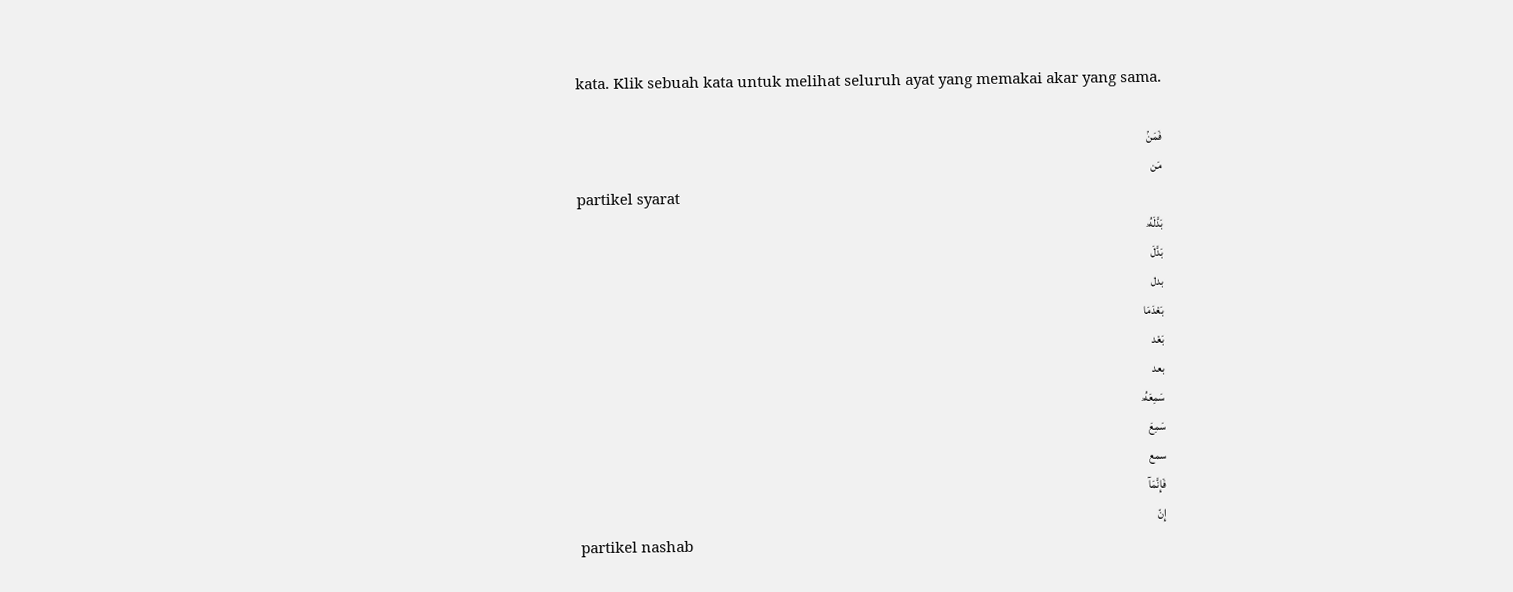kata. Klik sebuah kata untuk melihat seluruh ayat yang memakai akar yang sama.

فَمَنۢ
مَن
partikel syarat
بَدَّلَهُۥ
بَدَّلَ
بدل
بَعْدَمَا
بَعْد
بعد
سَمِعَهُۥ
سَمِعَ
سمع
فَإِنَّمَآ
إِنّ
partikel nashab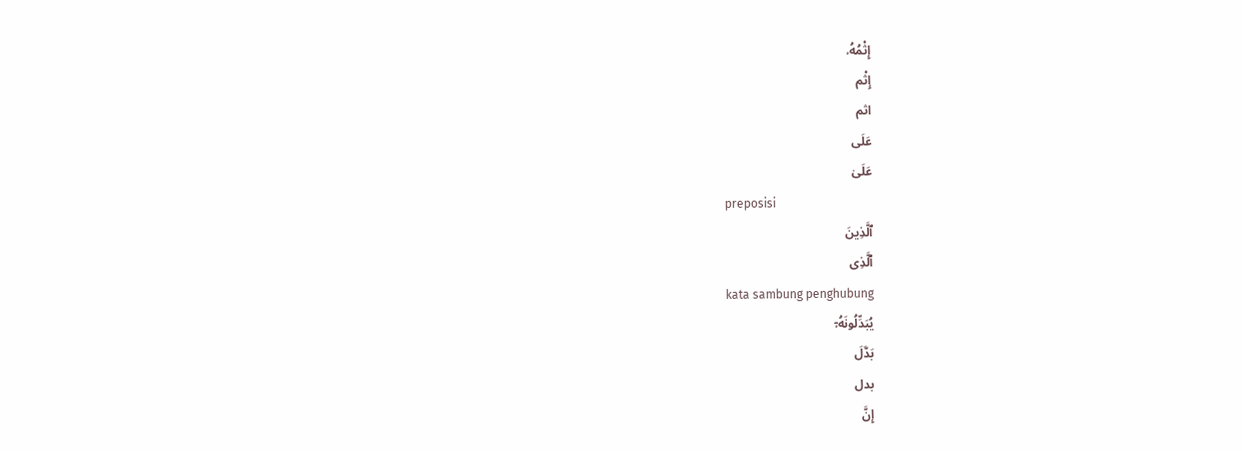إِثْمُهُۥ
إِثْم
اثم
عَلَى
عَلَىٰ
preposisi
ٱلَّذِينَ
ٱلَّذِى
kata sambung penghubung
يُبَدِّلُونَهُۥٓ
بَدَّلَ
بدل
إِنَّ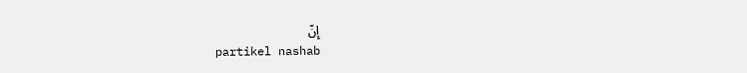إِنّ
partikel nashab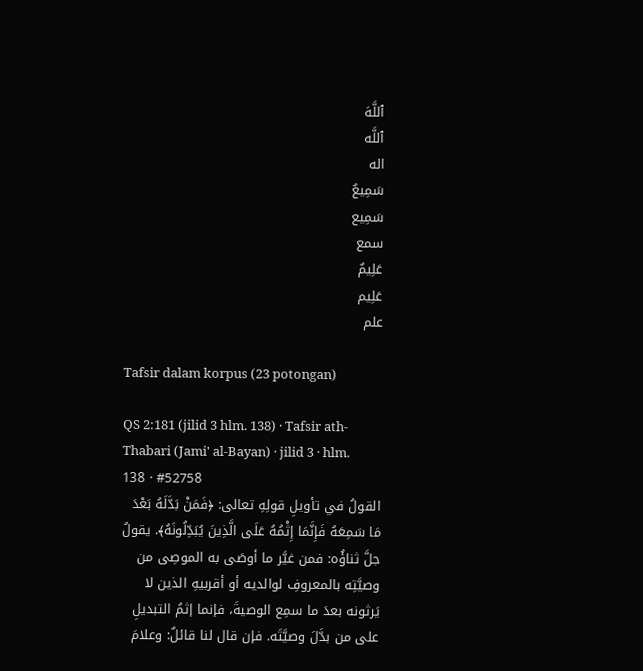ٱللَّهَ
ٱللَّه
اله
سَمِيعٌ
سَمِيع
سمع
عَلِيمٌ
عَلِيم
علم

Tafsir dalam korpus (23 potongan)

QS 2:181 (jilid 3 hlm. 138) · Tafsir ath-Thabari (Jami' al-Bayan) · jilid 3 · hlm. 138 · #52758
القولُ في تأويلِ قولِهِ تعالى: ﴿فَمَنْ بَدَّلَهُ بَعْدَ مَا سَمِعَهُ فَإِنَّمَا إِثْمُهُ عَلَى الَّذِينَ يُبَدِّلُونَهُ﴾. يقولُ جلَّ ثناؤُه: فمن غيَّر ما أوصَى به الموصِى من وصيَّتِه بالمعروفِ لوالديه أو أقربيهِ الذين لا يَرثونه بعدَ ما سمِع الوصيةَ، فإنما إثمُ التبديلِ على من بدَّلَ وصيَّتَه. فإن قال لنا قائلٌ: وعلامَ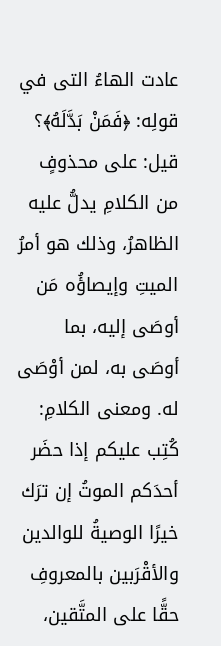عادت الهاءُ التى في قولِه: ﴿فَمَنْ بَدَّلَهُ﴾؟ قيل: على محذوفٍ من الكلامِ يدلُّ عليه الظاهرُ، وذلك هو أمرُ الميتِ وإيصاؤُه مَن أوصَى إليه، بما أوصَى به، لمن أوْصَى له. ومعنى الكلامِ: كُتِب عليكم إذا حضَر أحدَكم الموتُ إن ترَك خيرًا الوصيةُ للوالدين والأقْرَبين بالمعروفِ حقًّا على المتَّقين،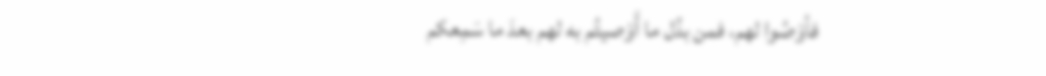فأوْصُوا لهم، فمن بدَّل ما أَوْصيتُم به لهم بعدَ ما سَمِعكم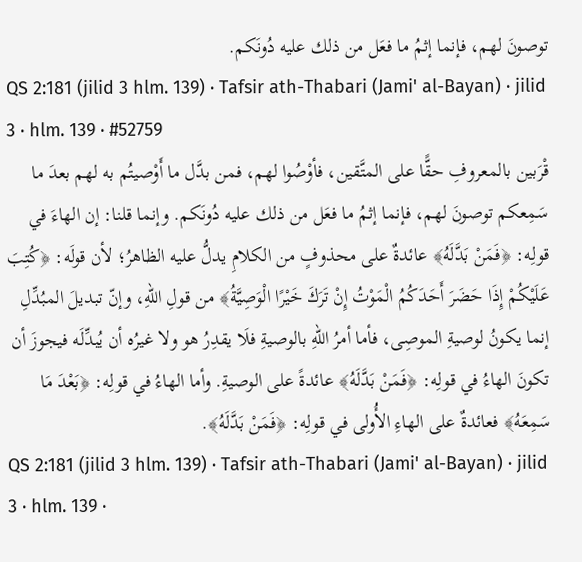توصونَ لهم، فإنما إثمُ ما فعَل من ذلك عليه دُونَكم.
QS 2:181 (jilid 3 hlm. 139) · Tafsir ath-Thabari (Jami' al-Bayan) · jilid 3 · hlm. 139 · #52759
قْرَبين بالمعروفِ حقًّا على المتَّقين، فأوْصُوا لهم، فمن بدَّل ما أَوْصيتُم به لهم بعدَ ما سَمِعكم توصونَ لهم، فإنما إثمُ ما فعَل من ذلك عليه دُونَكم. وإنما قلنا: إن الهاءَ في قولِه: ﴿فَمَنْ بَدَّلَهُ﴾ عائدةٌ على محذوفٍ من الكلامِ يدلُّ عليه الظاهرُ؛ لأن قولَه: ﴿كُتِبَ عَلَيْكُمْ إِذَا حَضَرَ أَحَدَكُمُ الْمَوْتُ إِنْ تَرَكَ خَيْرًا الْوَصِيَّةُ﴾ من قولِ اللهِ، وإنّ تبديلَ المبُدِّلِ إنما يكونُ لوصيةِ الموصِى، فأما أمرُ اللهِ بالوصيةِ فلَا يقدِرُ هو ولا غيرُه أن يُبدِّلَه فيجوزَ أن تكونَ الهاءُ في قولِه: ﴿فَمَنْ بَدَّلَهُ﴾ عائدةً على الوصيةِ. وأما الهاءُ في قولِه: ﴿بَعْدَ مَا سَمِعَهُ﴾ فعائدةٌ على الهاءِ الأُولى في قولِه: ﴿فَمَنْ بَدَّلَهُ﴾.
QS 2:181 (jilid 3 hlm. 139) · Tafsir ath-Thabari (Jami' al-Bayan) · jilid 3 · hlm. 139 ·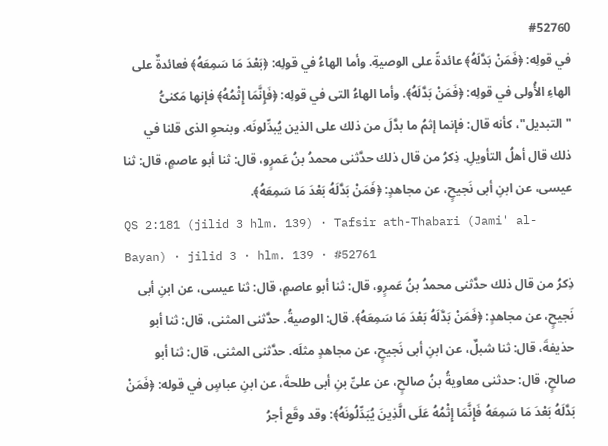#52760
في قولِه: ﴿فَمَنْ بَدَّلَهُ﴾ عائدةً على الوصيةِ. وأما الهاءُ في قولِه: ﴿بَعْدَ مَا سَمِعَهُ﴾ فعائدةٌ على الهاءِ الأُولى في قولِه: ﴿فَمَنْ بَدَّلَهُ﴾. وأما الهاءُ التى في قولِه: ﴿فَإِنَّمَا إِثْمُهُ﴾ فإنها مَكنىُّ "التبديل"، كأنه قال: فإنما إثمُ ما بدَّلَ من ذلك على الذين يُبدِّلونَه. وبنحوِ الذى قلنا في ذلك قال أهلُ التأويلِ. ذِكرُ من قال ذلك حدَّثنى محمدُ بنُ عَمرٍو، قال: ثنا أبو عاصمٍ، قال: ثنا عيسى، عن ابنِ أبى نَجيحٍ، عن مجاهدٍ: ﴿فَمَنْ بَدَّلَهُ بَعْدَ مَا سَمِعَهُ﴾.
QS 2:181 (jilid 3 hlm. 139) · Tafsir ath-Thabari (Jami' al-Bayan) · jilid 3 · hlm. 139 · #52761
ذِكرُ من قال ذلك حدَّثنى محمدُ بنُ عَمرٍو، قال: ثنا أبو عاصمٍ، قال: ثنا عيسى، عن ابنِ أبى نَجيحٍ، عن مجاهدٍ: ﴿فَمَنْ بَدَّلَهُ بَعْدَ مَا سَمِعَهُ﴾. قال: الوصيةُ. حدَّثنى المثنى، قال: ثنا أبو حذيفةَ، قال: ثنا شبلٌ، عن ابنِ أبى نَجيحٍ، عن مجاهدٍ مثلَه. حدَّثنى المثنى، قال: ثنا أبو صالحٍ، قال: حدثنى معاويةُ بنُ صالحٍ، عن علىِّ بنِ أبى طلحةَ، عن ابنِ عباسٍ في قوله: ﴿فَمَنْ بَدَّلَهُ بَعْدَ مَا سَمِعَهُ فَإِنَّمَا إِثْمُهُ عَلَى الَّذِينَ يُبَدِّلُونَهُ﴾: وقد وقَع أجرُ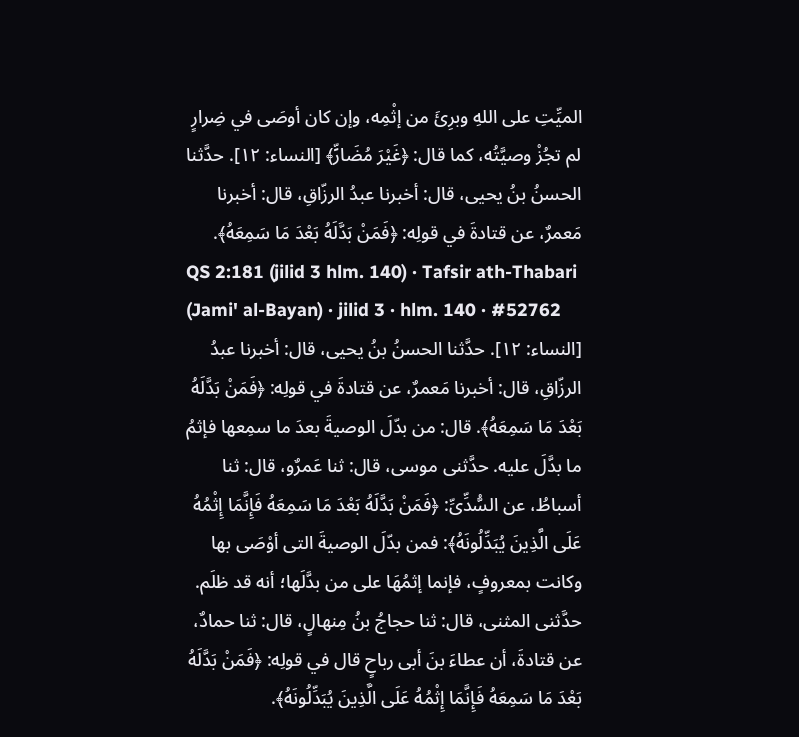الميِّتِ على اللهِ وبرِئَ من إثْمِه، وإن كان أوصَى في ضِرارٍ لم تجُزْ وصيَّتُه، كما قال: ﴿غَيْرَ مُضَارٍّ﴾ [النساء: ١٢]. حدَّثنا الحسنُ بنُ يحيى، قال: أخبرنا عبدُ الرزّاقِ، قال: أخبرنا مَعمرٌ، عن قتادةَ في قولِه: ﴿فَمَنْ بَدَّلَهُ بَعْدَ مَا سَمِعَهُ﴾.
QS 2:181 (jilid 3 hlm. 140) · Tafsir ath-Thabari (Jami' al-Bayan) · jilid 3 · hlm. 140 · #52762
[النساء: ١٢]. حدَّثنا الحسنُ بنُ يحيى، قال: أخبرنا عبدُ الرزّاقِ، قال: أخبرنا مَعمرٌ، عن قتادةَ في قولِه: ﴿فَمَنْ بَدَّلَهُ بَعْدَ مَا سَمِعَهُ﴾. قال: من بدّلَ الوصيةَ بعدَ ما سمِعها فإثمُ ما بدَّلَ عليه. حدَّثنى موسى، قال: ثنا عَمرٌو، قال: ثنا أسباطُ، عن السُّدِّىِّ: ﴿فَمَنْ بَدَّلَهُ بَعْدَ مَا سَمِعَهُ فَإِنَّمَا إِثْمُهُ عَلَى الَّذِينَ يُبَدِّلُونَهُ﴾: فمن بدّلَ الوصيةَ التى أوْصَى بها وكانت بمعروفٍ، فإنما إثمُهَا على من بدَّلَها؛ أنه قد ظلَم. حدَّثنى المثنى، قال: ثنا حجاجُ بنُ مِنهالٍ، قال: ثنا حمادٌ، عن قتادةَ، أن عطاءَ بنَ أبى رباحٍ قال في قولِه: ﴿فَمَنْ بَدَّلَهُ بَعْدَ مَا سَمِعَهُ فَإِنَّمَا إِثْمُهُ عَلَى الَّذِينَ يُبَدِّلُونَهُ﴾.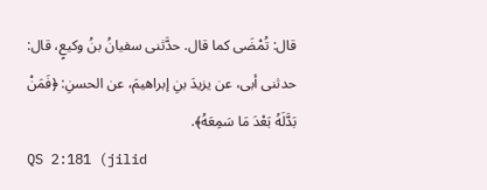قال: تُمْضَى كما قال. حدَّثنى سفيانُ بنُ وكيعٍ، قال: حدثنى أبى، عن يزيدَ بنِ إبراهيمَ، عن الحسنِ: ﴿فَمَنْ بَدَّلَهُ بَعْدَ مَا سَمِعَهُ﴾.
QS 2:181 (jilid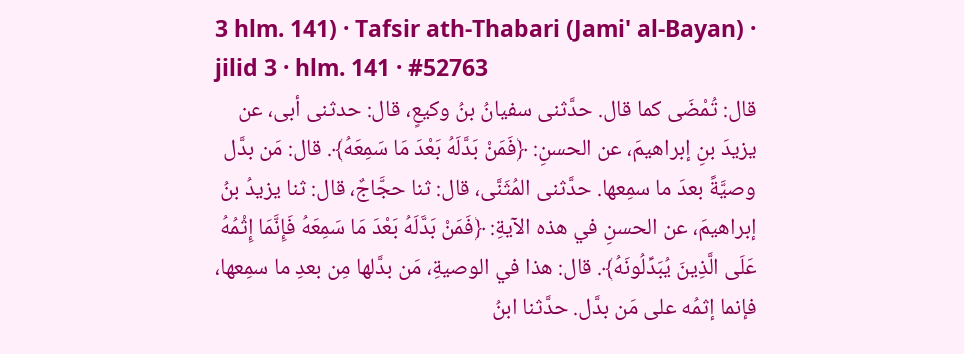3 hlm. 141) · Tafsir ath-Thabari (Jami' al-Bayan) · jilid 3 · hlm. 141 · #52763
قال: تُمْضَى كما قال. حدَّثنى سفيانُ بنُ وكيعٍ، قال: حدثنى أبى، عن يزيدَ بنِ إبراهيمَ، عن الحسنِ: ﴿فَمَنْ بَدَّلَهُ بَعْدَ مَا سَمِعَهُ﴾. قال: مَن بدَّل وصيَّةً بعدَ ما سمِعها. حدَّثنى المُثَنَّى، قال: ثنا حجَّاجٌ، قال: ثنا يزيدُ بنُ إبراهيمَ، عن الحسنِ في هذه الآيةِ: ﴿فَمَنْ بَدَّلَهُ بَعْدَ مَا سَمِعَهُ فَإِنَّمَا إِثْمُهُ عَلَى الَّذِينَ يُبَدِّلُونَهُ﴾. قال: هذا في الوصيةِ، مَن بدَّلها مِن بعدِ ما سمِعها، فإنما إثمُه على مَن بدَّل. حدَّثنا ابنُ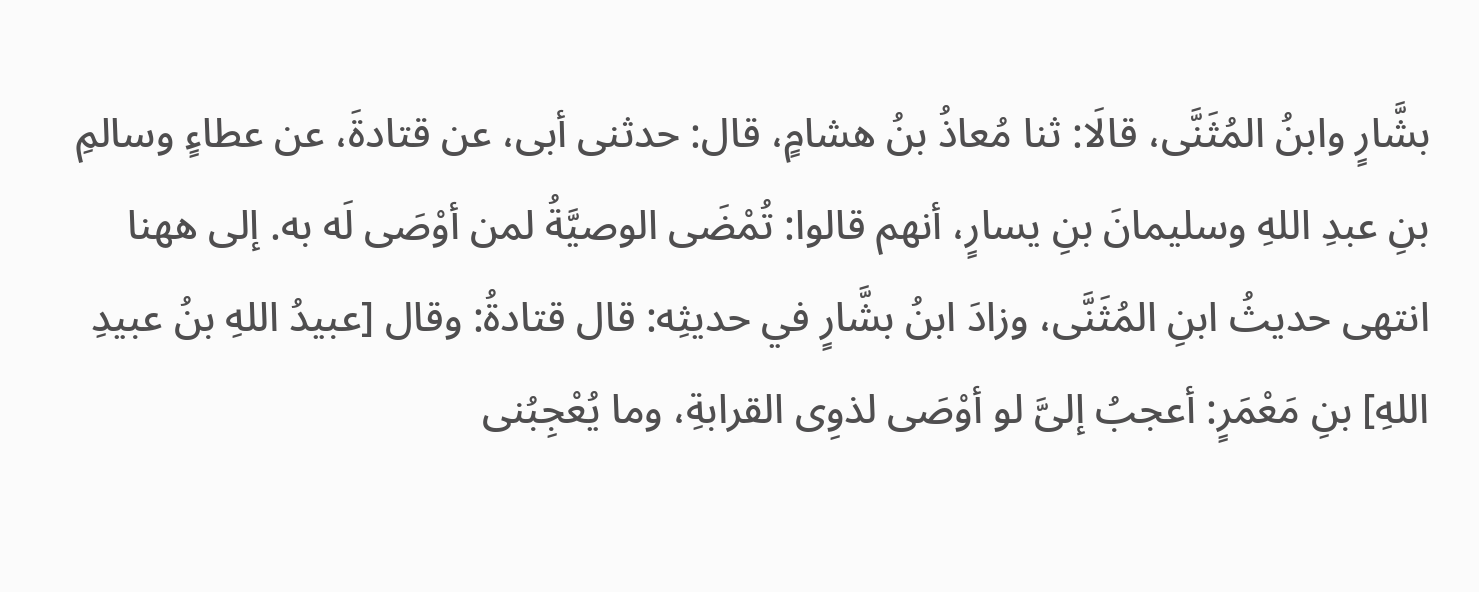بشَّارٍ وابنُ المُثَنَّى، قالَا: ثنا مُعاذُ بنُ هشامٍ، قال: حدثنى أبى، عن قتادةَ، عن عطاءٍ وسالمِ بنِ عبدِ اللهِ وسليمانَ بنِ يسارٍ، أنهم قالوا: تُمْضَى الوصيَّةُ لمن أوْصَى لَه به. إلى ههنا انتهى حديثُ ابنِ المُثَنَّى، وزادَ ابنُ بشَّارٍ في حديثِه: قال قتادةُ: وقال [عبيدُ اللهِ بنُ عبيدِ اللهِ] بنِ مَعْمَرٍ: أعجبُ إلىَّ لو أوْصَى لذوِى القرابةِ، وما يُعْجِبُنى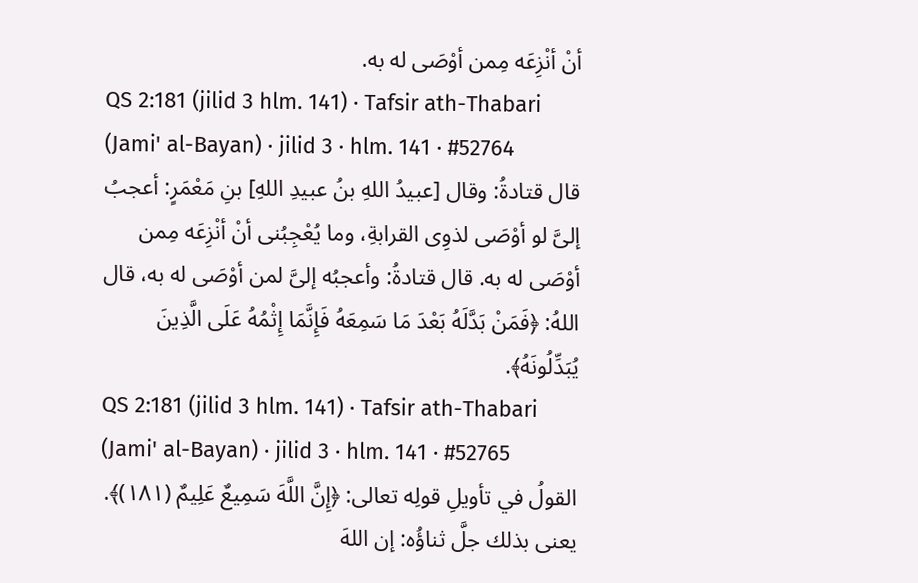أنْ أنْزِعَه مِمن أوْصَى له به.
QS 2:181 (jilid 3 hlm. 141) · Tafsir ath-Thabari (Jami' al-Bayan) · jilid 3 · hlm. 141 · #52764
قال قتادةُ: وقال [عبيدُ اللهِ بنُ عبيدِ اللهِ] بنِ مَعْمَرٍ: أعجبُ إلىَّ لو أوْصَى لذوِى القرابةِ، وما يُعْجِبُنى أنْ أنْزِعَه مِمن أوْصَى له به. قال قتادةُ: وأعجبُه إلىَّ لمن أوْصَى له به، قال اللهُ: ﴿فَمَنْ بَدَّلَهُ بَعْدَ مَا سَمِعَهُ فَإِنَّمَا إِثْمُهُ عَلَى الَّذِينَ يُبَدِّلُونَهُ﴾.
QS 2:181 (jilid 3 hlm. 141) · Tafsir ath-Thabari (Jami' al-Bayan) · jilid 3 · hlm. 141 · #52765
القولُ في تأويلِ قولِه تعالى: ﴿إِنَّ اللَّهَ سَمِيعٌ عَلِيمٌ (١٨١)﴾. يعنى بذلك جلَّ ثناؤُه: إن اللهَ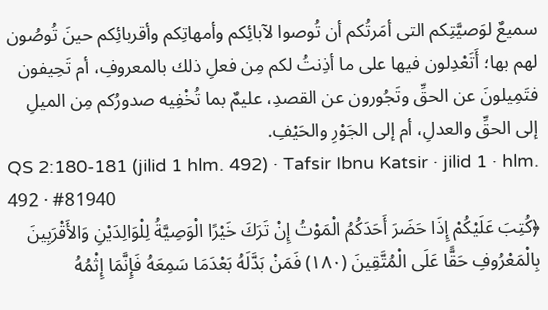سميعٌ لوَصيَّتِكم التى أمَرتُكم أن تُوصوا لآبائِكم وأمهاتِكم وأقربائِكم حينَ تُوصُون لهم بها؛ أَتَعْدِلون فيها على ما أذِنتُ لكم مِن فعلِ ذلك بالمعروفِ، أم تَحِيفون فتَمِيلونَ عن الحقِّ وتَجُورون عن القصدِ، عليمٌ بما تُخْفِيه صدورُكم مِن الميلِ إلى الحقِّ والعدلِ، أم إلى الجَوْرِ والحَيْفِ.
QS 2:180-181 (jilid 1 hlm. 492) · Tafsir Ibnu Katsir · jilid 1 · hlm. 492 · #81940
﴿كُتِبَ عَلَيْكُمْ إِذَا حَضَرَ أَحَدَكُمُ الْمَوْتُ إِنْ تَرَكَ خَيْرًا الْوَصِيَّةُ لِلْوَالِدَيْنِ وَالأَقْرَبِينَ بِالْمَعْرُوفِ حَقًّا عَلَى الْمُتَّقِينَ (١٨٠) فَمَنْ بَدَّلَهُ بَعْدَمَا سَمِعَهُ فَإِنَّمَا إِثْمُهُ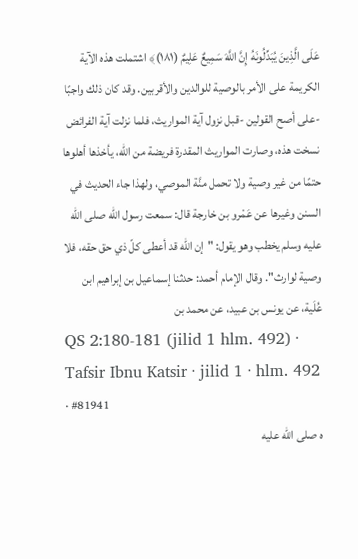عَلَى الَّذِينَ يُبَدِّلُونَهُ إِنَّ اللَّهَ سَمِيعٌ عَلِيمٌ (١٨١)﴾ اشتملت هذه الآية الكريمة على الأمر بالوصية للوالدين والأقربين. وقد كان ذلك واجبًا -على أصح القولين -قبل نزول آية المواريث، فلما نزلت آية الفرائض نسخت هذه، وصارت المواريث المقدرة فريضة من الله، يأخذها أهلوها حتمًا من غير وصية ولا تحمل منَّة الموصي، ولهذا جاء الحديث في السنن وغيرها عن عَمْرو بن خارجة قال: سمعت رسول الله صلى الله عليه وسلم يخطب وهو يقول: "إن الله قد أعطى كلّ ذي حق حقه، فلا وصية لوارث". وقال الإمام أحمد: حدثنا إسماعيل بن إبراهيم ابن عُلَية، عن يونس بن عبيد، عن محمد بن
QS 2:180-181 (jilid 1 hlm. 492) · Tafsir Ibnu Katsir · jilid 1 · hlm. 492 · #81941
ه صلى الله عليه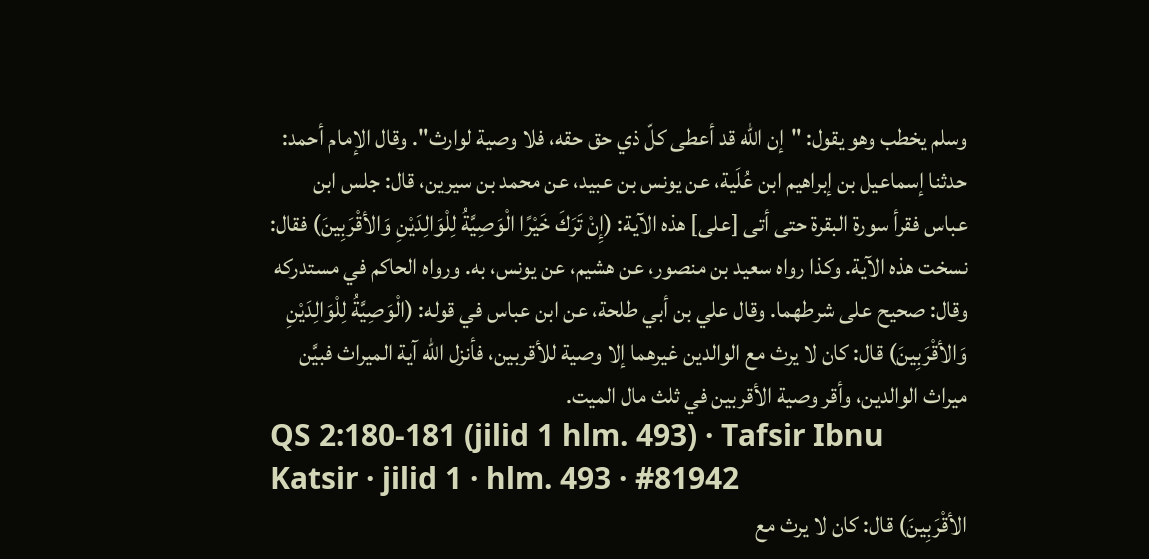وسلم يخطب وهو يقول: "إن الله قد أعطى كلّ ذي حق حقه، فلا وصية لوارث". وقال الإمام أحمد: حدثنا إسماعيل بن إبراهيم ابن عُلَية، عن يونس بن عبيد، عن محمد بن سيرين، قال: جلس ابن عباس فقرأ سورة البقرة حتى أتى [على] هذه الآية: (إِنْ تَرَكَ خَيْرًا الْوَصِيَّةُ لِلْوَالِدَيْنِ وَالأقْرَبِينَ) فقال: نسخت هذه الآية. وكذا رواه سعيد بن منصور، عن هشيم، عن يونس، به. ورواه الحاكم في مستدركه وقال: صحيح على شرطهما. وقال علي بن أبي طلحة، عن ابن عباس في قوله: (الْوَصِيَّةُ لِلْوَالِدَيْنِ وَالأقْرَبِينَ) قال: كان لا يرث مع الوالدين غيرهما إلا وصية للأقربين، فأنزل الله آية الميراث فبيَّن ميراث الوالدين، وأقر وصية الأقربين في ثلث مال الميت.
QS 2:180-181 (jilid 1 hlm. 493) · Tafsir Ibnu Katsir · jilid 1 · hlm. 493 · #81942
الأقْرَبِينَ) قال: كان لا يرث مع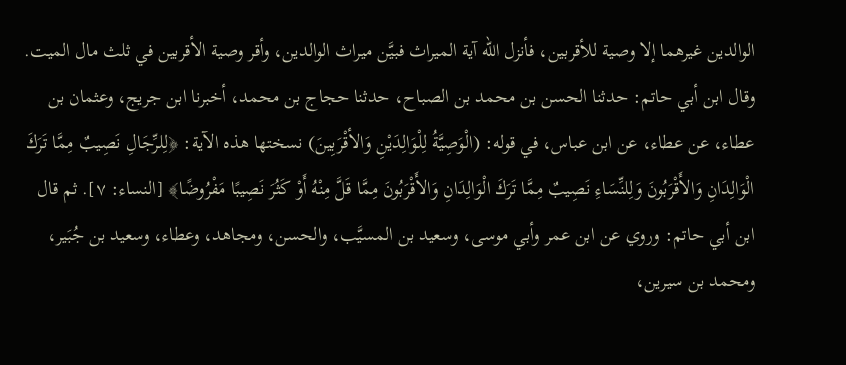الوالدين غيرهما إلا وصية للأقربين، فأنزل الله آية الميراث فبيَّن ميراث الوالدين، وأقر وصية الأقربين في ثلث مال الميت. وقال ابن أبي حاتم: حدثنا الحسن بن محمد بن الصباح، حدثنا حجاج بن محمد، أخبرنا ابن جريج، وعثمان بن عطاء، عن عطاء، عن ابن عباس، في قوله: (الْوَصِيَّةُ لِلْوَالِدَيْنِ وَالأقْرَبِينَ) نسختها هذه الآية: ﴿لِلرِّجَالِ نَصِيبٌ مِمَّا تَرَكَ الْوَالِدَانِ وَالأَقْرَبُونَ وَلِلنِّسَاءِ نَصِيبٌ مِمَّا تَرَكَ الْوَالِدَانِ وَالأَقْرَبُونَ مِمَّا قَلَّ مِنْهُ أَوْ كَثُرَ نَصِيبًا مَفْرُوضًا﴾ [النساء: ٧]. ثم قال ابن أبي حاتم: وروي عن ابن عمر وأبي موسى، وسعيد بن المسيَّب، والحسن، ومجاهد، وعطاء، وسعيد بن جُبَير، ومحمد بن سيرين،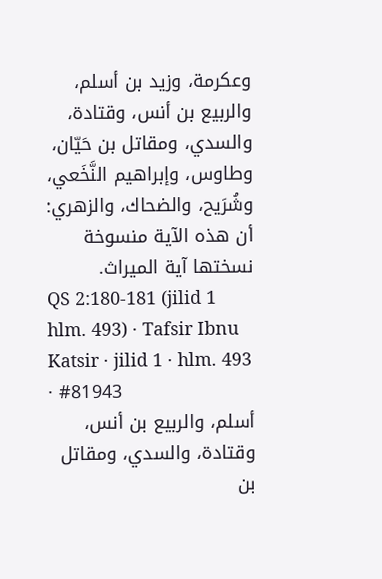وعكرمة، وزيد بن أسلم، والربيع بن أنس، وقتادة، والسدي، ومقاتل بن حَيّان، وطاوس، وإبراهيم النَّخَعي، وشُرَيح، والضحاك، والزهري: أن هذه الآية منسوخة نسختها آية الميراث.
QS 2:180-181 (jilid 1 hlm. 493) · Tafsir Ibnu Katsir · jilid 1 · hlm. 493 · #81943
أسلم، والربيع بن أنس، وقتادة، والسدي، ومقاتل بن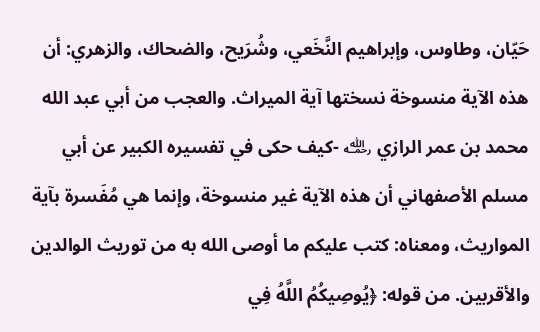حَيّان، وطاوس، وإبراهيم النَّخَعي، وشُرَيح، والضحاك، والزهري: أن هذه الآية منسوخة نسختها آية الميراث. والعجب من أبي عبد الله محمد بن عمر الرازي ﵀ -كيف حكى في تفسيره الكبير عن أبي مسلم الأصفهاني أن هذه الآية غير منسوخة، وإنما هي مُفَسرة بآية المواريث، ومعناه: كتب عليكم ما أوصى الله به من توريث الوالدين والأقربين. من قوله: ﴿يُوصِيكُمُ اللَّهُ فِي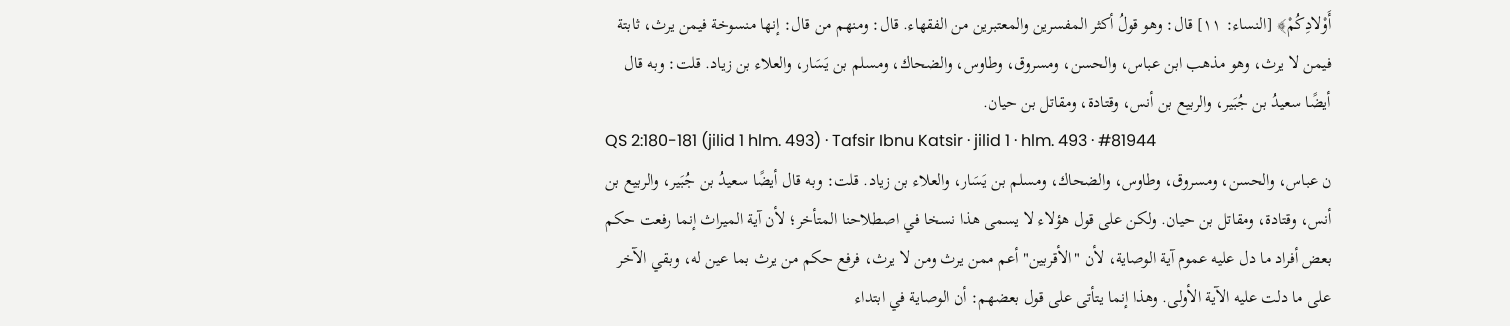أَوْلادِكُمْ﴾ [النساء: ١١] قال: وهو قولُ أكثر المفسرين والمعتبرين من الفقهاء. قال: ومنهم من قال: إنها منسوخة فيمن يرث، ثابتة فيمن لا يرث، وهو مذهب ابن عباس، والحسن، ومسروق، وطاوس، والضحاك، ومسلم بن يَسَار، والعلاء بن زياد. قلت: وبه قال أيضًا سعيدُ بن جُبَير، والربيع بن أنس، وقتادة، ومقاتل بن حيان.
QS 2:180-181 (jilid 1 hlm. 493) · Tafsir Ibnu Katsir · jilid 1 · hlm. 493 · #81944
ن عباس، والحسن، ومسروق، وطاوس، والضحاك، ومسلم بن يَسَار، والعلاء بن زياد. قلت: وبه قال أيضًا سعيدُ بن جُبَير، والربيع بن أنس، وقتادة، ومقاتل بن حيان. ولكن على قول هؤلاء لا يسمى هذا نسخا في اصطلاحنا المتأخر؛ لأن آية الميراث إنما رفعت حكم بعض أفراد ما دل عليه عموم آية الوصاية، لأن "الأقربين" أعم ممن يرث ومن لا يرث، فرفع حكم من يرث بما عين له، وبقي الآخر على ما دلت عليه الآية الأولى. وهذا إنما يتأتى على قول بعضهم: أن الوصاية في ابتداء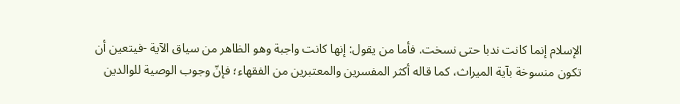الإسلام إنما كانت ندبا حتى نسخت. فأما من يقول: إنها كانت واجبة وهو الظاهر من سياق الآية -فيتعين أن تكون منسوخة بآية الميراث، كما قاله أكثر المفسرين والمعتبرين من الفقهاء؛ فإنّ وجوب الوصية للوالدين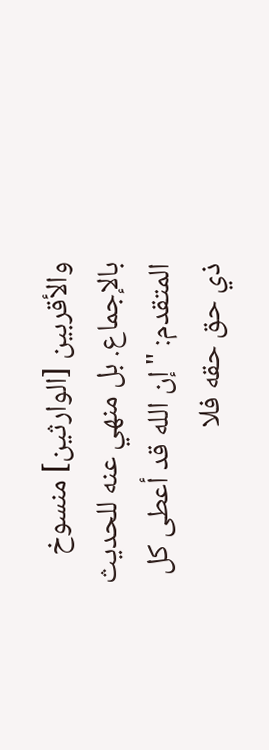والأقربين [الوارثين] منسوخ بالإجماع. بل منهي عنه للحديث المتقدم: "إن الله قد أعطى كل ذي حق حقه فلا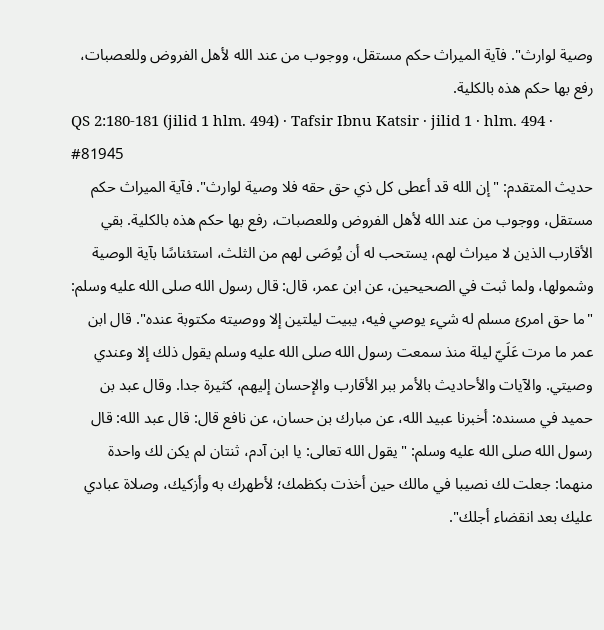وصية لوارث". فآية الميراث حكم مستقل، ووجوب من عند الله لأهل الفروض وللعصبات، رفع بها حكم هذه بالكلية.
QS 2:180-181 (jilid 1 hlm. 494) · Tafsir Ibnu Katsir · jilid 1 · hlm. 494 · #81945
حديث المتقدم: "إن الله قد أعطى كل ذي حق حقه فلا وصية لوارث". فآية الميراث حكم مستقل، ووجوب من عند الله لأهل الفروض وللعصبات، رفع بها حكم هذه بالكلية. بقي الأقارب الذين لا ميراث لهم، يستحب له أن يُوصَى لهم من الثلث، استئناسًا بآية الوصية وشمولها، ولما ثبت في الصحيحين، عن ابن عمر، قال: قال رسول الله صلى الله عليه وسلم: "ما حق امرئ مسلم له شيء يوصي فيه، يبيت ليلتين إلا ووصيته مكتوبة عنده". قال ابن عمر ما مرت عَلَيّ ليلة منذ سمعت رسول الله صلى الله عليه وسلم يقول ذلك إلا وعندي وصيتي. والآيات والأحاديث بالأمر ببر الأقارب والإحسان إليهم، كثيرة جدا. وقال عبد بن حميد في مسنده: أخبرنا عبيد الله، عن مبارك بن حسان، عن نافع قال: قال عبد الله: قال رسول الله صلى الله عليه وسلم: "يقول الله تعالى: يا ابن آدم، ثنتان لم يكن لك واحدة منهما: جعلت لك نصيبا في مالك حين أخذت بكظمك؛ لأطهرك به وأزكيك، وصلاة عبادي عليك بعد انقضاء أجلك".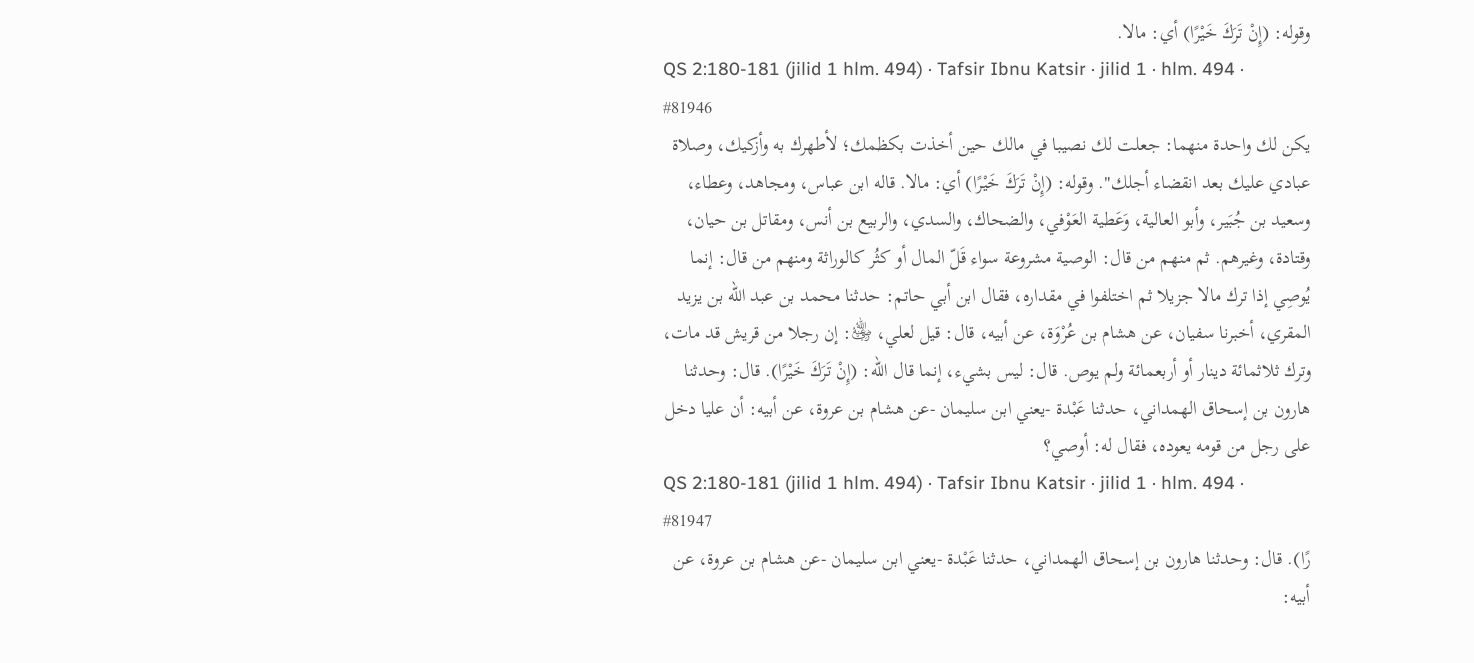وقوله: (إِنْ تَرَكَ خَيْرًا) أي: مالا.
QS 2:180-181 (jilid 1 hlm. 494) · Tafsir Ibnu Katsir · jilid 1 · hlm. 494 · #81946
يكن لك واحدة منهما: جعلت لك نصيبا في مالك حين أخذت بكظمك؛ لأطهرك به وأزكيك، وصلاة عبادي عليك بعد انقضاء أجلك". وقوله: (إِنْ تَرَكَ خَيْرًا) أي: مالا. قاله ابن عباس، ومجاهد، وعطاء، وسعيد بن جُبَير، وأبو العالية، وَعَطية العَوْفي، والضحاك، والسدي، والربيع بن أنس، ومقاتل بن حيان، وقتادة، وغيرهم. ثم منهم من قال: الوصية مشروعة سواء قَلّ المال أو كثُر كالوراثة ومنهم من قال: إنما يُوصِي إذا ترك مالا جزيلا ثم اختلفوا في مقداره، فقال ابن أبي حاتم: حدثنا محمد بن عبد الله بن يزيد المقري، أخبرنا سفيان، عن هشام بن عُرْوَة، عن أبيه، قال: قيل لعلي، ﵁: إن رجلا من قريش قد مات، وترك ثلاثمائة دينار أو أربعمائة ولم يوص. قال: ليس بشيء، إنما قال الله: (إِنْ تَرَكَ خَيْرًا). قال: وحدثنا هارون بن إسحاق الهمداني، حدثنا عَبْدة -يعني ابن سليمان -عن هشام بن عروة، عن أبيه: أن عليا دخل على رجل من قومه يعوده، فقال له: أوصي؟
QS 2:180-181 (jilid 1 hlm. 494) · Tafsir Ibnu Katsir · jilid 1 · hlm. 494 · #81947
رًا). قال: وحدثنا هارون بن إسحاق الهمداني، حدثنا عَبْدة -يعني ابن سليمان -عن هشام بن عروة، عن أبيه: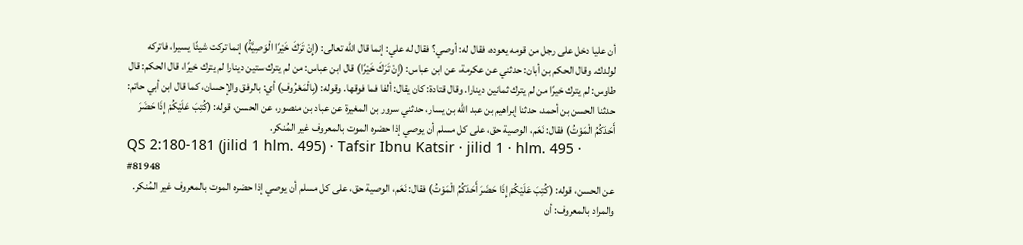أن عليا دخل على رجل من قومه يعوده، فقال له: أوصي؟ فقال له علي: إنما قال الله تعالى: (إِنْ تَرَكَ خَيْرًا الْوَصِيَّةُ) إنما تركت شيئًا يسيرا، فاتركه لولدك. وقال الحكم بن أبان: حدثني عن عكرمة، عن ابن عباس: (إِنْ تَرَكَ خَيْرًا) قال ابن عباس: من لم يترك ستين دينارا لم يترك خيرًا، قال الحكم: قال طاوس: لم يترك خيرًا من لم يترك ثمانين دينارا. وقال قتادة: كان يقال: ألفا فما فوقها. وقوله: (بِالْمَعْرُوفِ) أي: بالرفق والإحسان، كما قال ابن أبي حاتم: حدثنا الحسن بن أحمد، حدثنا إبراهيم بن عبد الله بن يسار، حدثني سرور بن المغيرة عن عباد بن منصور، عن الحسن، قوله: (كُتِبَ عَلَيْكُمْ إِذَا حَضَرَ أَحَدَكُمُ الْمَوْتُ) فقال: نَعَم، الوصية حق، على كل مسلم أن يوصي إذا حضره الموت بالمعروف غير المُنكر.
QS 2:180-181 (jilid 1 hlm. 495) · Tafsir Ibnu Katsir · jilid 1 · hlm. 495 · #81948
عن الحسن، قوله: (كُتِبَ عَلَيْكُمْ إِذَا حَضَرَ أَحَدَكُمُ الْمَوْتُ) فقال: نَعَم، الوصية حق، على كل مسلم أن يوصي إذا حضره الموت بالمعروف غير المُنكر. والمراد بالمعروف: أن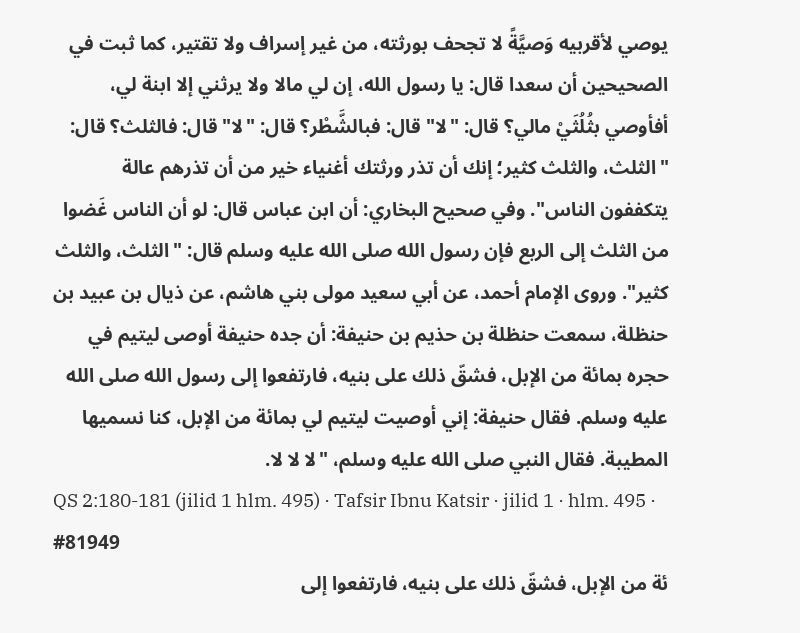يوصي لأقربيه وَصيَّةً لا تجحف بورثته، من غير إسراف ولا تقتير، كما ثبت في الصحيحين أن سعدا قال: يا رسول الله، إن لي مالا ولا يرثني إلا ابنة لي، أفأوصي بثُلُثَيْ مالي؟ قال: "لا" قال: فبالشَّطْر؟ قال: "لا" قال: فالثلث؟ قال: "الثلث، والثلث كثير؛ إنك أن تذر ورثتك أغنياء خير من أن تذرهم عالة يتكففون الناس". وفي صحيح البخاري: أن ابن عباس قال: لو أن الناس غَضوا من الثلث إلى الربع فإن رسول الله صلى الله عليه وسلم قال: "الثلث، والثلث كثير". وروى الإمام أحمد، عن أبي سعيد مولى بني هاشم، عن ذيال بن عبيد بن حنظلة، سمعت حنظلة بن حذيم بن حنيفة: أن جده حنيفة أوصى ليتيم في حجره بمائة من الإبل، فشقّ ذلك على بنيه، فارتفعوا إلى رسول الله صلى الله عليه وسلم. فقال حنيفة: إني أوصيت ليتيم لي بمائة من الإبل، كنا نسميها المطيبة. فقال النبي صلى الله عليه وسلم، "لا لا لا.
QS 2:180-181 (jilid 1 hlm. 495) · Tafsir Ibnu Katsir · jilid 1 · hlm. 495 · #81949
ئة من الإبل، فشقّ ذلك على بنيه، فارتفعوا إلى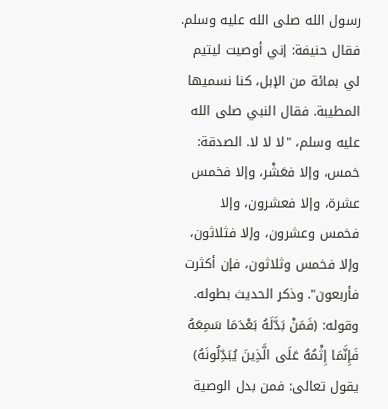رسول الله صلى الله عليه وسلم. فقال حنيفة: إني أوصيت ليتيم لي بمائة من الإبل، كنا نسميها المطيبة. فقال النبي صلى الله عليه وسلم، "لا لا لا. الصدقة: خمس، وإلا فعَشْر، وإلا فخمس عشرة، وإلا فعشرون، وإلا فخمس وعشرون، وإلا فثلاثون، وإلا فخمس وثلاثون، فإن أكثرت فأربعون". وذكر الحديث بطوله. وقوله: (فَمَنْ بَدَّلَهُ بَعْدَمَا سَمِعَهُ فَإِنَّمَا إِثْمُهُ عَلَى الَّذِينَ يُبَدِّلُونَهُ) يقول تعالى: فمن بدل الوصية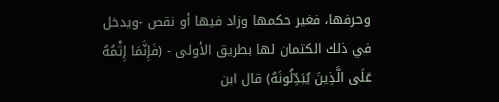وحرفها، فغير حكمها وزاد فيها أو نقص -ويدخل في ذلك الكتمان لها بطريق الأولى - (فَإِنَّمَا إِثْمُهُ عَلَى الَّذِينَ يُبَدِّلُونَهُ) قال ابن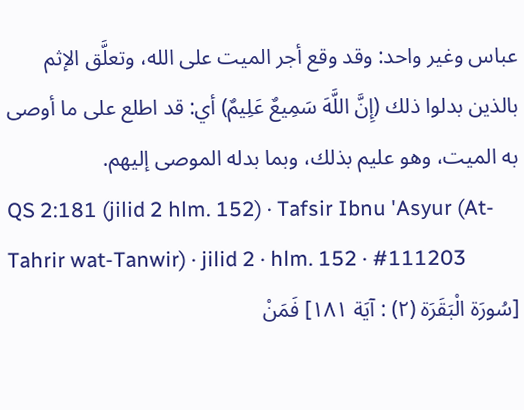عباس وغير واحد: وقد وقع أجر الميت على الله، وتعلَّق الإثم بالذين بدلوا ذلك (إِنَّ اللَّهَ سَمِيعٌ عَلِيمٌ) أي: قد اطلع على ما أوصى به الميت، وهو عليم بذلك، وبما بدله الموصى إليهم.
QS 2:181 (jilid 2 hlm. 152) · Tafsir Ibnu 'Asyur (At-Tahrir wat-Tanwir) · jilid 2 · hlm. 152 · #111203
[سُورَة الْبَقَرَة (٢) : آيَة ١٨١] فَمَنْ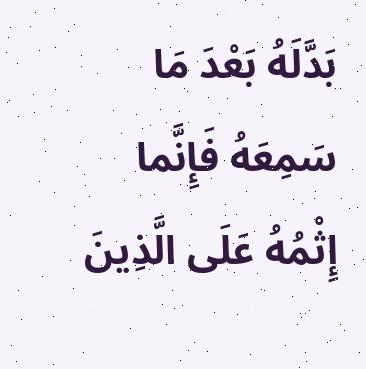بَدَّلَهُ بَعْدَ مَا سَمِعَهُ فَإِنَّما إِثْمُهُ عَلَى الَّذِينَ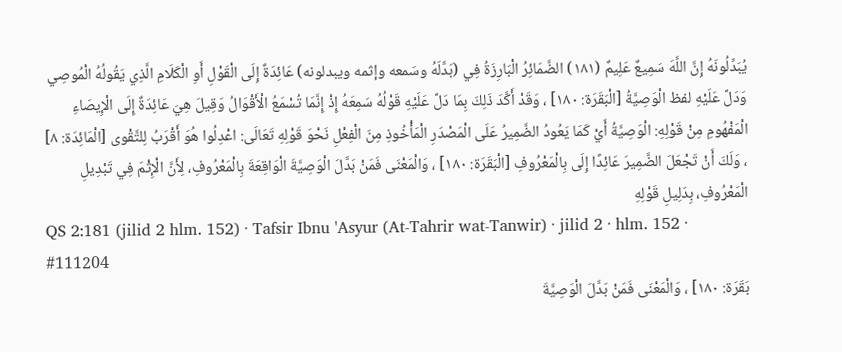يُبَدِّلُونَهُ إِنَّ اللَّهَ سَمِيعٌ عَلِيمٌ (١٨١) الضَّمَائِرُ الْبَارِزَةُ فِي (بَدَّلَهُ وسَمعه وإثمه ويبدلونه) عَائِدَةٌ إِلَى الْقَوْلِ أَوِ الْكَلَامِ الَّذِي يَقُولُهُ الْمُوصِي وَدَلَّ عَلَيْهِ لفظ الْوَصِيَّةُ [الْبَقَرَة: ١٨٠] ، وَقَدْ أَكَّدَ ذَلِكَ بِمَا دَلَّ عَلَيْهِ قَوْلُهُ سَمِعَهُ إِذْ إِنَّمَا تُسْمَعُ الْأَقْوَالُ وَقِيلَ هِيَ عَائِدَةٌ إِلَى الْإِيصَاءِ الْمَفْهُومِ مِنْ قَوْلِهِ: الْوَصِيَّةُ أَيْ كَمَا يَعُودُ الضَّمِيرُ عَلَى الْمَصْدَرِ الْمَأْخُوذِ مِنَ الْفِعْلِ نَحْوَ قَوْلِهِ تَعَالَى: اعْدِلُوا هُوَ أَقْرَبُ لِلتَّقْوى [الْمَائِدَة: ٨] ، وَلَكَ أَنْ تَجْعَلَ الضَّمِيرَ عَائِدًا إِلَى بِالْمَعْرُوفِ [الْبَقَرَة: ١٨٠] ، وَالْمَعْنَى فَمَنْ بَدَّلَ الْوَصِيَّةَ الْوَاقِعَةَ بِالْمَعْرُوفِ، لِأَنَّ الْإِثْمَ فِي تَبْدِيلِ الْمَعْرُوفِ، بِدَلِيلِ قَوْلِهِ
QS 2:181 (jilid 2 hlm. 152) · Tafsir Ibnu 'Asyur (At-Tahrir wat-Tanwir) · jilid 2 · hlm. 152 · #111204
بَقَرَة: ١٨٠] ، وَالْمَعْنَى فَمَنْ بَدَّلَ الْوَصِيَّةَ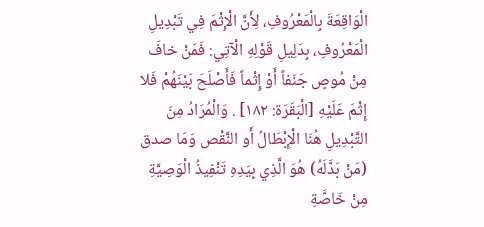الْوَاقِعَةَ بِالْمَعْرُوفِ، لِأَنَّ الْإِثْمَ فِي تَبْدِيلِ الْمَعْرُوفِ، بِدَلِيلِ قَوْلِهِ الْآتِي: فَمَنْ خافَ مِنْ مُوصٍ جَنَفاً أَوْ إِثْماً فَأَصْلَحَ بَيْنَهُمْ فَلا إِثْمَ عَلَيْهِ [الْبَقَرَة: ١٨٢] . وَالْمُرَادُ مِنَ التَّبْدِيلِ هُنَا الْإِبْطَالُ أَو النَّقْص وَمَا صدق (مَنْ بَدَّلَهُ) هُوَ الَّذِي بِيَدِهِ تَنْفِيذُ الْوَصِيَّةِ مِنْ خَاصَّةِ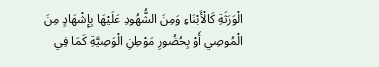الْوَرَثَةِ كَالْأَبْنَاءِ وَمِنَ الشُّهُودِ عَلَيْهَا بِإِشْهَادٍ مِنَ الْمُوصِي أَوْ بِحُضُورِ مَوْطِنِ الْوَصِيَّةِ كَمَا فِي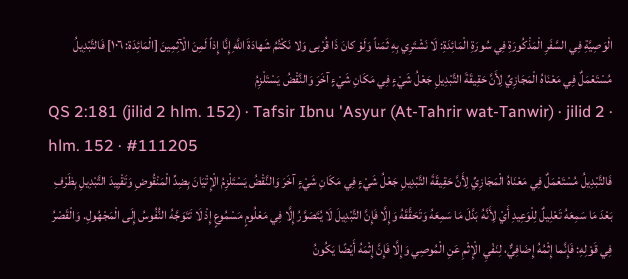الْوَصِيَّةِ فِي السَّفَرِ الْمَذْكُورَةِ فِي سُورَةِ الْمَائِدَةِ: لَا نَشْتَرِي بِهِ ثَمَناً وَلَوْ كانَ ذَا قُرْبى وَلا نَكْتُمُ شَهادَةَ اللَّهِ إِنَّا إِذاً لَمِنَ الْآثِمِينَ [الْمَائِدَة: ١٠٦] فَالتَّبْدِيلُ مُسْتَعْمَلٌ فِي مَعْنَاهُ الْمَجَازِيِّ لِأَنَّ حَقِيقَةَ التَّبْدِيلِ جَعْلُ شَيْءٍ فِي مَكَانِ شَيْءٍ آخَرَ وَالنَّقْضُ يَسْتَلْزِمُ
QS 2:181 (jilid 2 hlm. 152) · Tafsir Ibnu 'Asyur (At-Tahrir wat-Tanwir) · jilid 2 · hlm. 152 · #111205
فَالتَّبْدِيلُ مُسْتَعْمَلٌ فِي مَعْنَاهُ الْمَجَازِيِّ لِأَنَّ حَقِيقَةَ التَّبْدِيلِ جَعْلُ شَيْءٍ فِي مَكَانِ شَيْءٍ آخَرَ وَالنَّقْضُ يَسْتَلْزِمُ الْإِتْيَانَ بِضِدِّ الْمَنْقُوضِ وَتَقْيِيدَ التَّبْدِيلِ بِظَرْفِ بَعْدَ مَا سَمِعَهُ تَعْلِيلٌ لِلْوَعِيدِ أَيْ لِأَنَّهُ بَدَّلَ مَا سَمِعَهُ وَتَحَقَّقَهُ وَإِلَّا فَإِنَّ التَّبْدِيلَ لَا يُتَصَوَّرُ إِلَّا فِي مَعْلُومٍ مَسْمُوعٍ إِذْ لَا تَتَوَجَّهُ النُّفُوسُ إِلَى الْمَجْهُولِ. وَالْقَصْرُ فِي قَوْلِهِ: فَإِنَّما إِثْمُهُ إِضَافِيٌّ، لِنَفْيِ الْإِثْمِ عَنِ الْمُوصِي وَإِلَّا فَإِنَّ إِثْمَهُ أَيْضًا يَكُونُ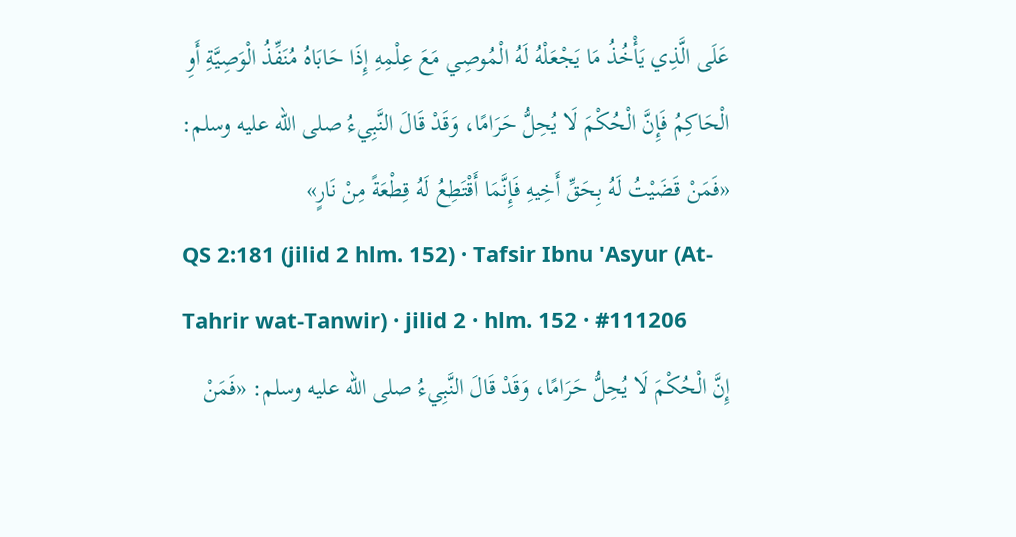عَلَى الَّذِي يَأْخُذُ مَا يَجْعَلْهُ لَهُ الْمُوصِي مَعَ عِلْمِهِ إِذَا حَابَاهُ مُنَفِّذُ الْوَصِيَّةِ أَوِ الْحَاكِمُ فَإِنَّ الْحُكْمَ لَا يُحِلُّ حَرَامًا، وَقَدْ قَالَ النَّبِيءُ صلى الله عليه وسلم: «فَمَنْ قَضَيْتُ لَهُ بِحَقِّ أَخِيهِ فَإِنَّمَا أَقْتَطِعُ لَهُ قِطْعَةً مِنْ نَارٍ»
QS 2:181 (jilid 2 hlm. 152) · Tafsir Ibnu 'Asyur (At-Tahrir wat-Tanwir) · jilid 2 · hlm. 152 · #111206
إِنَّ الْحُكْمَ لَا يُحِلُّ حَرَامًا، وَقَدْ قَالَ النَّبِيءُ صلى الله عليه وسلم: «فَمَنْ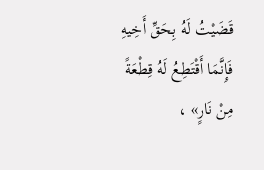قَضَيْتُ لَهُ بِحَقِّ أَخِيهِ فَإِنَّمَا أَقْتَطِعُ لَهُ قِطْعَةً مِنْ نَارٍ» ،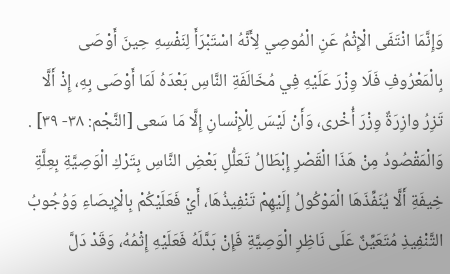وَإِنَّمَا انْتَفَى الْإِثْمُ عَنِ الْمُوصِي لِأَنَّهُ اسْتَبْرَأَ لِنَفْسِهِ حِينَ أَوْصَى بِالْمَعْرُوفِ فَلَا وِزْرَ عَلَيْهِ فِي مُخَالَفَةِ النَّاسِ بَعْدَهُ لَمَا أَوْصَى بِهِ، إِذْ أَلَّا تَزِرُ وازِرَةٌ وِزْرَ أُخْرى، وَأَنْ لَيْسَ لِلْإِنْسانِ إِلَّا مَا سَعى [النَّجْم: ٣٨- ٣٩] . وَالْمَقْصُودُ مِنْ هَذَا الْقَصْرِ إِبْطَالُ تَعَلُّلِ بَعْضِ النَّاسِ بِتَرْكِ الْوَصِيَّةِ بِعِلَّةِ خِيفَةِ أَلَّا يُنَفِّذَهَا الْمَوْكُولُ إِلَيْهِمْ تَنْفِيذُهَا، أَيْ فَعَلَيْكُمْ بِالْإِيصَاءِ وَوُجُوبُ التَّنْفِيذِ مُتَعَيِّنٌ عَلَى نَاظِرِ الْوَصِيَّةِ فَإِنْ بَدَّلَهُ فَعَلَيْهِ إِثْمُهُ، وَقَدْ دَلَّ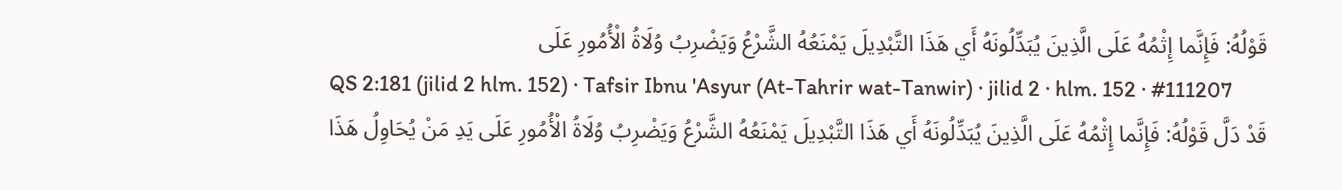قَوْلُهُ: فَإِنَّما إِثْمُهُ عَلَى الَّذِينَ يُبَدِّلُونَهُ أَي هَذَا التَّبْدِيلَ يَمْنَعُهُ الشَّرْعُ وَيَضْرِبُ وُلَاةُ الْأُمُورِ عَلَى
QS 2:181 (jilid 2 hlm. 152) · Tafsir Ibnu 'Asyur (At-Tahrir wat-Tanwir) · jilid 2 · hlm. 152 · #111207
قَدْ دَلَّ قَوْلُهُ: فَإِنَّما إِثْمُهُ عَلَى الَّذِينَ يُبَدِّلُونَهُ أَي هَذَا التَّبْدِيلَ يَمْنَعُهُ الشَّرْعُ وَيَضْرِبُ وُلَاةُ الْأُمُورِ عَلَى يَدِ مَنْ يُحَاوِلُ هَذَا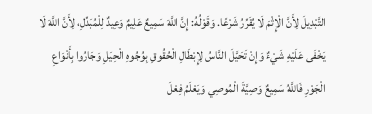التَّبْدِيلَ لِأَنَّ الْإِثْمَ لَا يُقَرِّرُ شَرْعًا. وَقَوْلُهُ: إِنَّ اللَّهَ سَمِيعٌ عَلِيمٌ وَعِيدٌ لِلْمُبَدِّلِ، لِأَنَّ اللَّهَ لَا يَخْفَى عَلَيْهِ شَيْءٌ وَإِنْ تَحَيَّلَ النَّاسُ لِإِبْطَالِ الْحُقُوقِ بِوُجُوهِ الْحِيَلِ وَجَارُوا بِأَنْوَاعِ الْجَوْرِ فَاللَّهُ سَمِيعٌ وَصِيَّةَ الْمُوصِي وَيَعْلَمُ فِعْلَ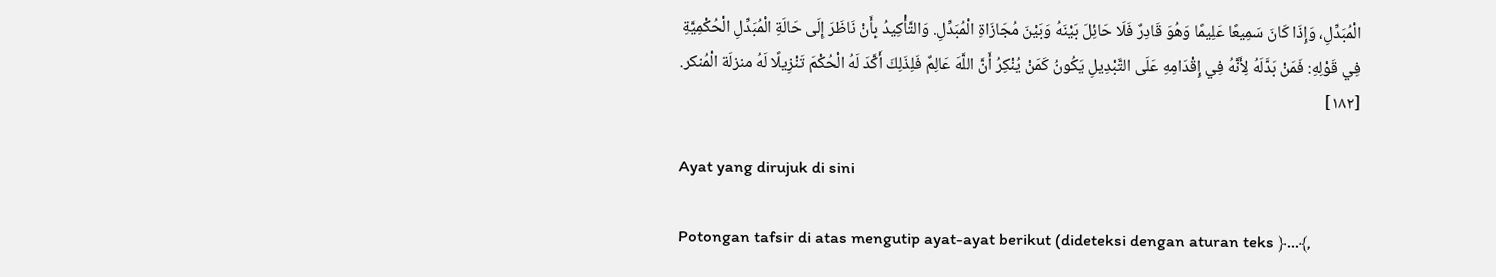الْمُبَدِّلِ، وَإِذَا كَانَ سَمِيعًا عَلِيمًا وَهُوَ قَادِرٌ فَلَا حَائِلَ بَيْنَهُ وَبَيْنَ مُجَازَاةِ الْمُبَدِّلِ. وَالتَّأْكِيدُ بِأَنْ نَاظَرَ إِلَى حَالَةِ الْمُبَدِّلِ الْحُكْمِيَّةِ فِي قَوْلِهِ: فَمَنْ بَدَّلَهُ لِأَنَّهُ فِي إِقْدَامِهِ عَلَى التَّبْدِيلِ يَكُونُ كَمَنْ يُنْكِرُ أَنَّ اللَّهَ عَالِمٌ فَلِذَلِكَ أَكَّدَ لَهُ الْحُكْمَ تَنْزِيلًا لَهُ منزلَة الْمُنكر. [١٨٢]

Ayat yang dirujuk di sini

Potongan tafsir di atas mengutip ayat-ayat berikut (dideteksi dengan aturan teks ﴿…﴾,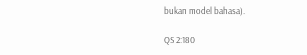bukan model bahasa).

QS 2:180